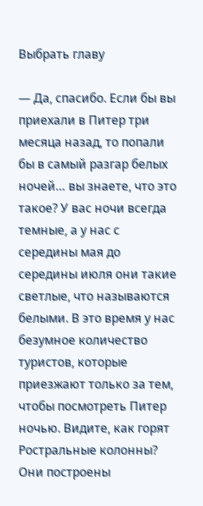Выбрать главу

— Да, спасибо. Если бы вы приехали в Питер три месяца назад, то попали бы в самый разгар белых ночей… вы знаете, что это такое? У вас ночи всегда темные, а у нас с середины мая до середины июля они такие светлые, что называются белыми. В это время у нас безумное количество туристов, которые приезжают только за тем, чтобы посмотреть Питер ночью. Видите, как горят Ростральные колонны? Они построены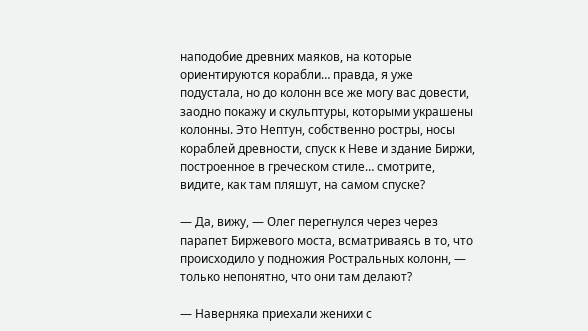наподобие древних маяков, на которые ориентируются корабли… правда, я уже подустала, но до колонн все же могу вас довести, заодно покажу и скульптуры, которыми украшены колонны. Это Нептун, собственно ростры, носы кораблей древности, спуск к Неве и здание Биржи, построенное в греческом стиле… смотрите, видите, как там пляшут, на самом спуске?

— Да, вижу, — Олег перегнулся через через парапет Биржевого моста, всматриваясь в то, что происходило у подножия Ростральных колонн, — только непонятно, что они там делают?

— Наверняка приехали женихи с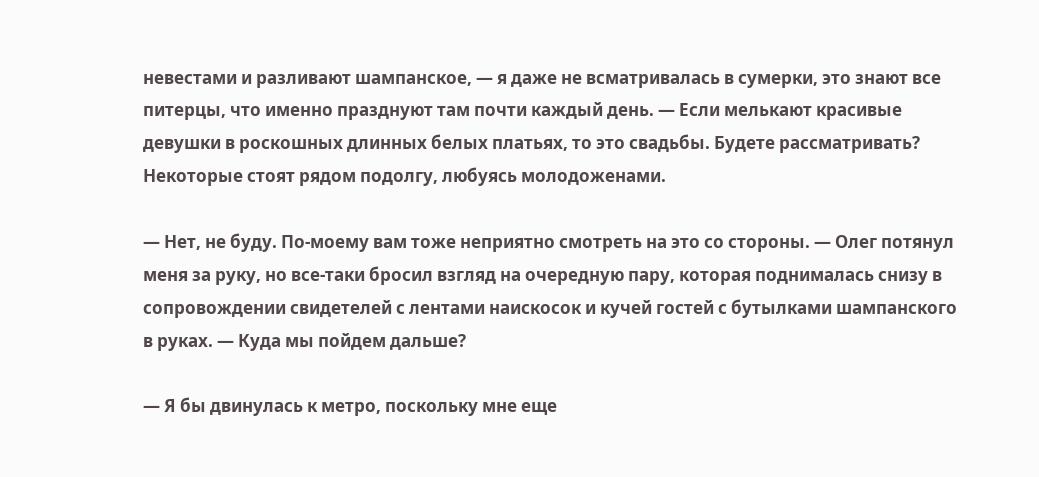невестами и разливают шампанское, — я даже не всматривалась в сумерки, это знают все питерцы, что именно празднуют там почти каждый день. — Если мелькают красивые девушки в роскошных длинных белых платьях, то это свадьбы. Будете рассматривать? Некоторые стоят рядом подолгу, любуясь молодоженами.

— Нет, не буду. По-моему вам тоже неприятно смотреть на это со стороны. — Олег потянул меня за руку, но все-таки бросил взгляд на очередную пару, которая поднималась снизу в сопровождении свидетелей с лентами наискосок и кучей гостей с бутылками шампанского в руках. — Куда мы пойдем дальше?

— Я бы двинулась к метро, поскольку мне еще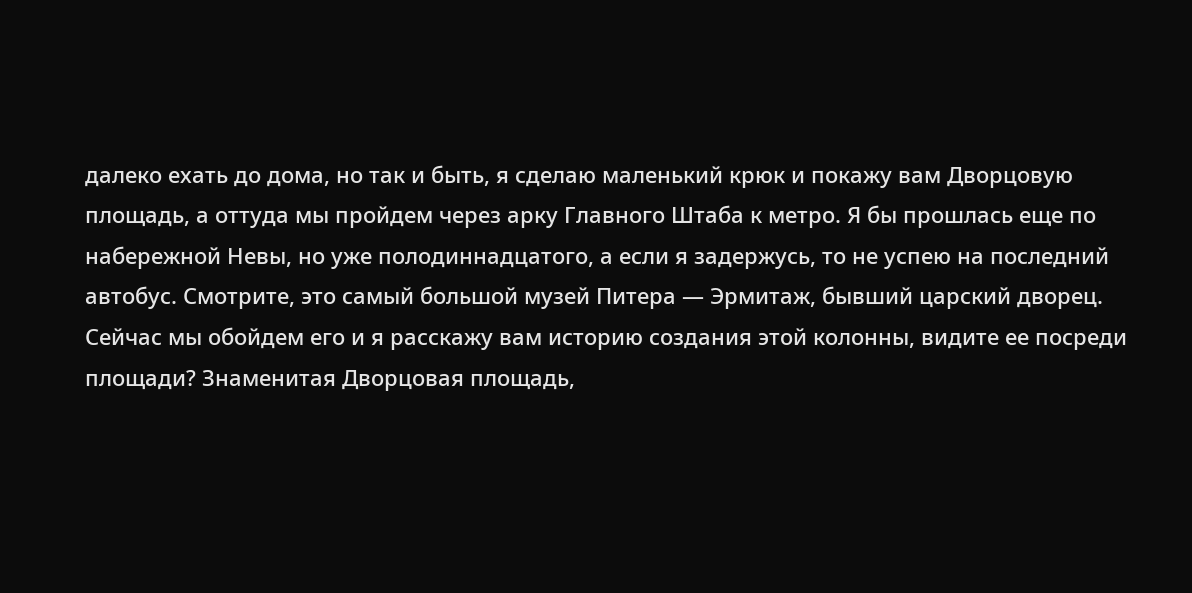далеко ехать до дома, но так и быть, я сделаю маленький крюк и покажу вам Дворцовую площадь, а оттуда мы пройдем через арку Главного Штаба к метро. Я бы прошлась еще по набережной Невы, но уже полодиннадцатого, а если я задержусь, то не успею на последний автобус. Смотрите, это самый большой музей Питера — Эрмитаж, бывший царский дворец. Сейчас мы обойдем его и я расскажу вам историю создания этой колонны, видите ее посреди площади? Знаменитая Дворцовая площадь,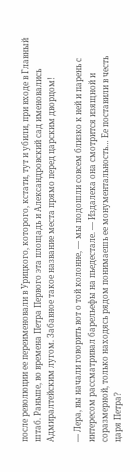после революции ее переименовали в Урицкого, которого, кстати, тут и убили, при входе в Главный штаб. Раньше, во времена Петра Первого эта площадь и Александровский сад именовались Адмиралтейским лугом. Забавное такое название места прямо перед царским дворцом!

— Лера, вы начали говорить вот о той колонне, — мы подошли совсем близко к ней и парень с интересом рассматривал барельефы на пьедестале. — Издалека она смотрится изящной и соразмерной, только находясь рядом понимаешь ее монументальность… Ее поставили в честь царя Петра?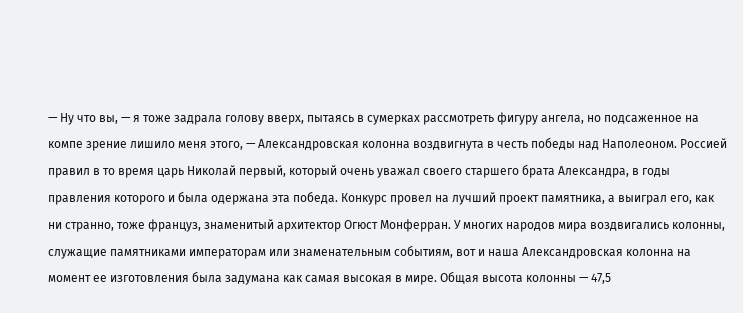— Ну что вы, — я тоже задрала голову вверх, пытаясь в сумерках рассмотреть фигуру ангела, но подсаженное на компе зрение лишило меня этого, — Александровская колонна воздвигнута в честь победы над Наполеоном. Россией правил в то время царь Николай первый, который очень уважал своего старшего брата Александра, в годы правления которого и была одержана эта победа. Конкурс провел на лучший проект памятника, а выиграл его, как ни странно, тоже француз, знаменитый архитектор Огюст Монферран. У многих народов мира воздвигались колонны, служащие памятниками императорам или знаменательным событиям, вот и наша Александровская колонна на момент ее изготовления была задумана как самая высокая в мире. Общая высота колонны — 47,5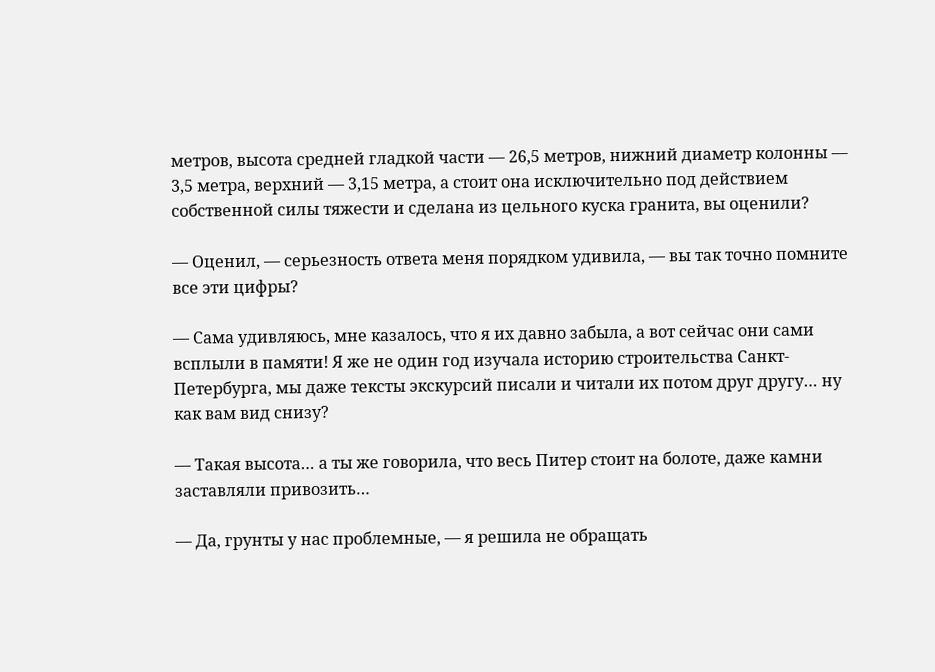метров, высота средней гладкой части — 26,5 метров, нижний диаметр колонны — 3,5 метра, верхний — 3,15 метра, а стоит она исключительно под действием собственной силы тяжести и сделана из цельного куска гранита, вы оценили?

— Оценил, — серьезность ответа меня порядком удивила, — вы так точно помните все эти цифры?

— Сама удивляюсь, мне казалось, что я их давно забыла, а вот сейчас они сами всплыли в памяти! Я же не один год изучала историю строительства Санкт-Петербурга, мы даже тексты экскурсий писали и читали их потом друг другу… ну как вам вид снизу?

— Такая высота… а ты же говорила, что весь Питер стоит на болоте, даже камни заставляли привозить…

— Да, грунты у нас проблемные, — я решила не обращать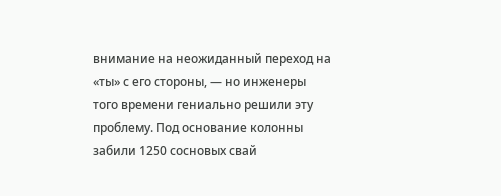внимание на неожиданный переход на «ты» с его стороны, — но инженеры того времени гениально решили эту проблему. Под основание колонны забили 1250 сосновых свай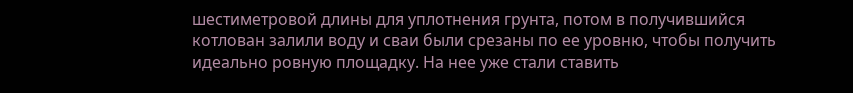шестиметровой длины для уплотнения грунта, потом в получившийся котлован залили воду и сваи были срезаны по ее уровню, чтобы получить идеально ровную площадку. На нее уже стали ставить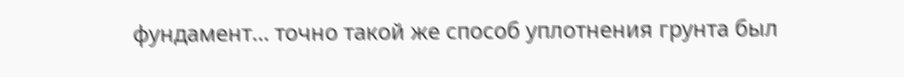фундамент… точно такой же способ уплотнения грунта был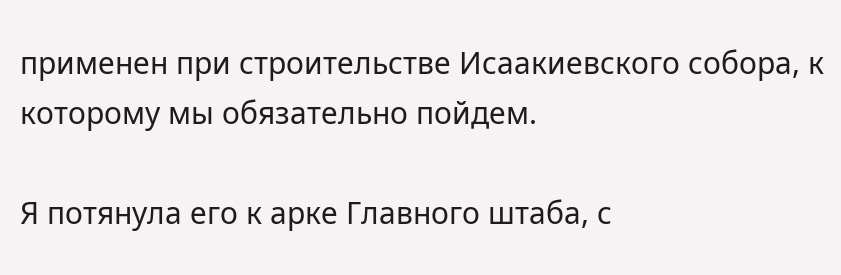применен при строительстве Исаакиевского собора, к которому мы обязательно пойдем.

Я потянула его к арке Главного штаба, с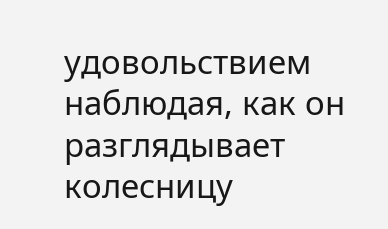удовольствием наблюдая, как он разглядывает колесницу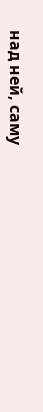над ней, саму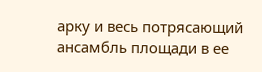арку и весь потрясающий ансамбль площади в ее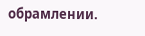обрамлении.